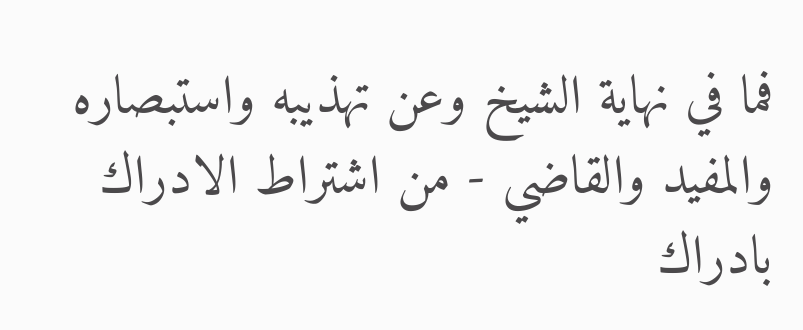فما في نهاية الشيخ وعن تهذيبه واستبصاره والمفيد والقاضي - من اشتراط الادراك
بادراك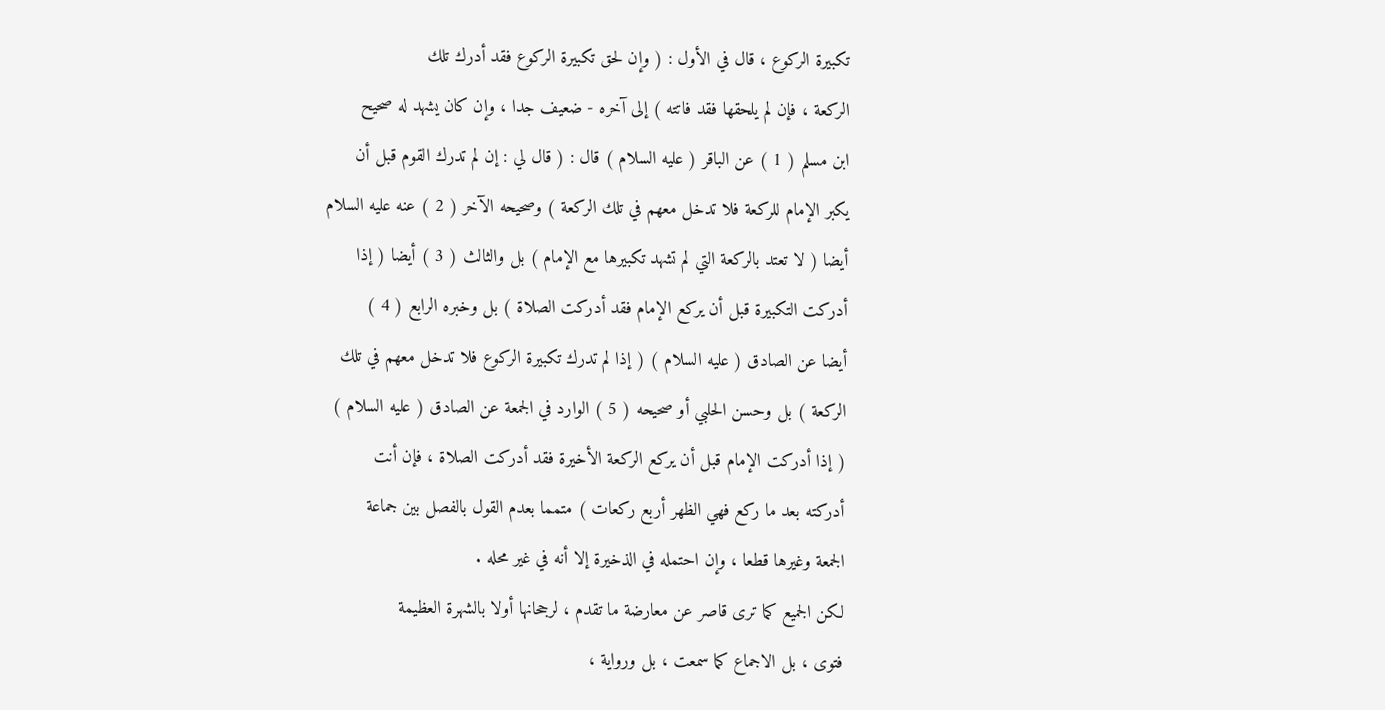تكبيرة الركوع ، قال في الأول : ( وإن لحق تكبيرة الركوع فقد أدرك تلك
الركعة ، فإن لم يلحقها فقد فاتته ) إلى آخره - ضعيف جدا ، وإن كان يشهد له صحيح
ابن مسلم ( 1 ) عن الباقر ( عليه السلام ) قال : ( قال لي : إن لم تدرك القوم قبل أن
يكبر الإمام للركعة فلا تدخل معهم في تلك الركعة ) وصحيحه الآخر ( 2 ) عنه عليه السلام
أيضا ( لا تعتد بالركعة التي لم تشهد تكبيرها مع الإمام ) بل والثالث ( 3 ) أيضا ( إذا
أدركت التكبيرة قبل أن يركع الإمام فقد أدركت الصلاة ) بل وخبره الرابع ( 4 )
أيضا عن الصادق ( عليه السلام ) ( إذا لم تدرك تكبيرة الركوع فلا تدخل معهم في تلك
الركعة ) بل وحسن الحلبي أو صحيحه ( 5 ) الوارد في الجمعة عن الصادق ( عليه السلام )
( إذا أدركت الإمام قبل أن يركع الركعة الأخيرة فقد أدركت الصلاة ، فإن أنت
أدركته بعد ما ركع فهي الظهر أربع ركعات ) متمما بعدم القول بالفصل بين جماعة
الجمعة وغيرها قطعا ، وإن احتمله في الذخيرة إلا أنه في غير محله .
لكن الجميع كما ترى قاصر عن معارضة ما تقدم ، لرجحانها أولا بالشهرة العظيمة
فتوى ، بل الاجماع كما سمعت ، بل ورواية ،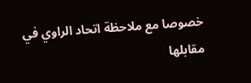خصوصا مع ملاحظة اتحاد الراوي في مقابلها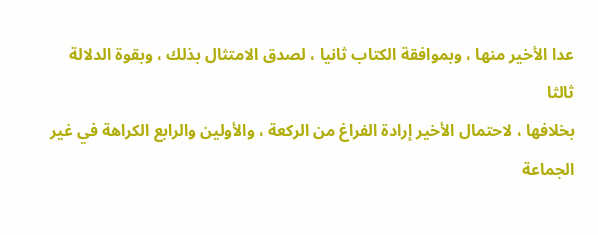عدا الأخير منها ، وبموافقة الكتاب ثانيا ، لصدق الامتثال بذلك ، وبقوة الدلالة ثالثا
بخلافها ، لاحتمال الأخير إرادة الفراغ من الركعة ، والأولين والرابع الكراهة في غير
الجماعة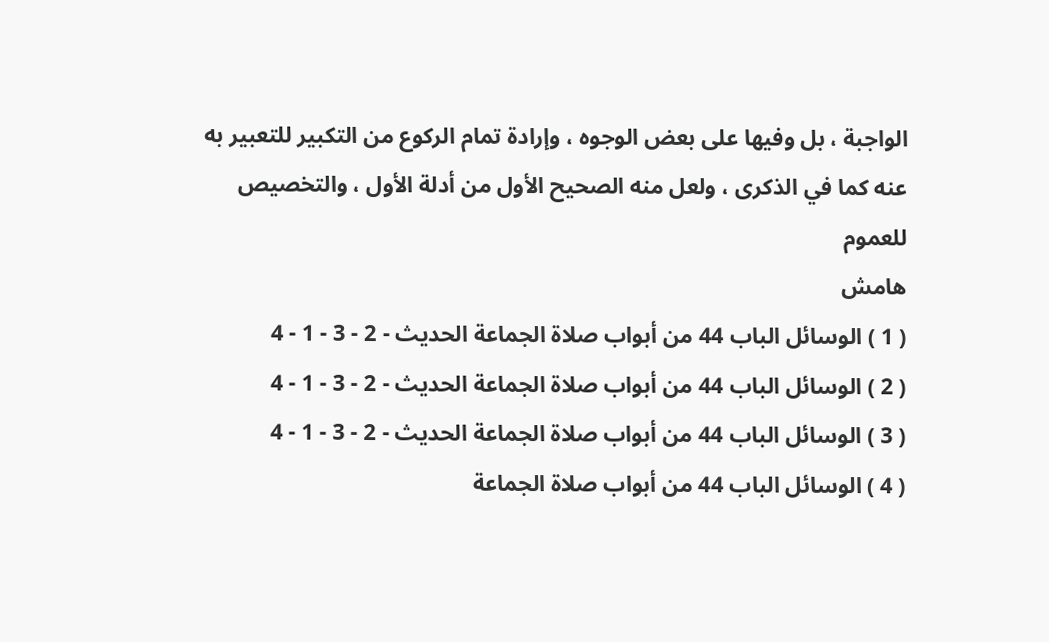الواجبة ، بل وفيها على بعض الوجوه ، وإرادة تمام الركوع من التكبير للتعبير به
عنه كما في الذكرى ، ولعل منه الصحيح الأول من أدلة الأول ، والتخصيص للعموم
هامش
( 1 ) الوسائل الباب 44 من أبواب صلاة الجماعة الحديث - 2 - 3 - 1 - 4
( 2 ) الوسائل الباب 44 من أبواب صلاة الجماعة الحديث - 2 - 3 - 1 - 4
( 3 ) الوسائل الباب 44 من أبواب صلاة الجماعة الحديث - 2 - 3 - 1 - 4
( 4 ) الوسائل الباب 44 من أبواب صلاة الجماعة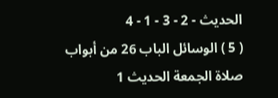الحديث - 2 - 3 - 1 - 4
( 5 ) الوسائل الباب 26 من أبواب صلاة الجمعة الحديث 1